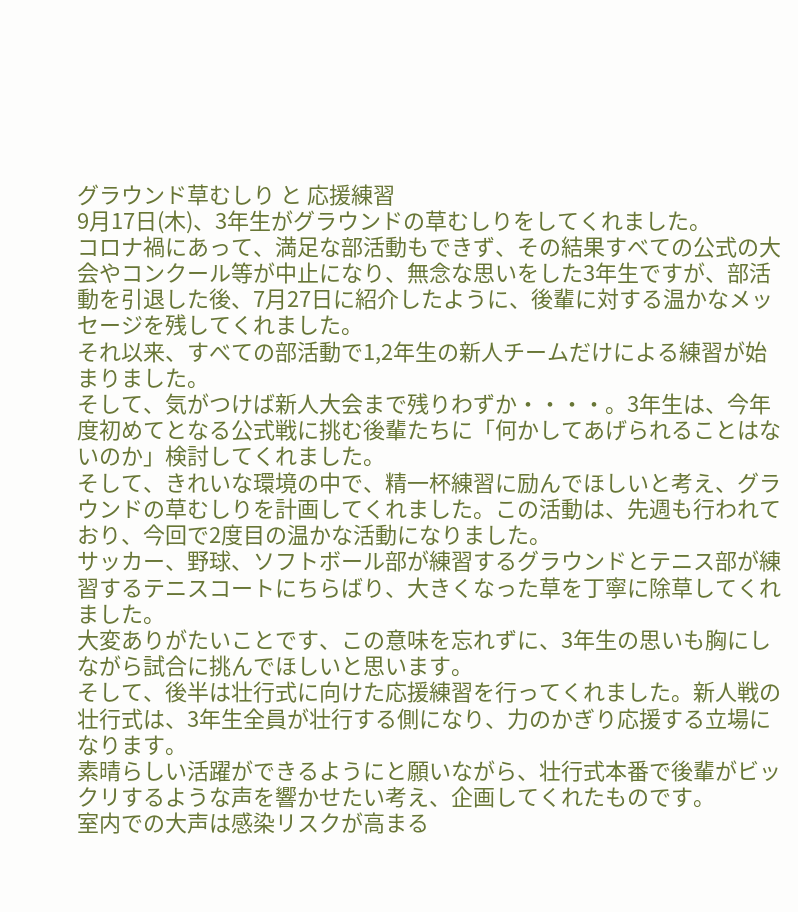グラウンド草むしり と 応援練習
9月17日(木)、3年生がグラウンドの草むしりをしてくれました。
コロナ禍にあって、満足な部活動もできず、その結果すべての公式の大会やコンクール等が中止になり、無念な思いをした3年生ですが、部活動を引退した後、7月27日に紹介したように、後輩に対する温かなメッセージを残してくれました。
それ以来、すべての部活動で1,2年生の新人チームだけによる練習が始まりました。
そして、気がつけば新人大会まで残りわずか・・・・。3年生は、今年度初めてとなる公式戦に挑む後輩たちに「何かしてあげられることはないのか」検討してくれました。
そして、きれいな環境の中で、精一杯練習に励んでほしいと考え、グラウンドの草むしりを計画してくれました。この活動は、先週も行われており、今回で2度目の温かな活動になりました。
サッカー、野球、ソフトボール部が練習するグラウンドとテニス部が練習するテニスコートにちらばり、大きくなった草を丁寧に除草してくれました。
大変ありがたいことです、この意味を忘れずに、3年生の思いも胸にしながら試合に挑んでほしいと思います。
そして、後半は壮行式に向けた応援練習を行ってくれました。新人戦の壮行式は、3年生全員が壮行する側になり、力のかぎり応援する立場になります。
素晴らしい活躍ができるようにと願いながら、壮行式本番で後輩がビックリするような声を響かせたい考え、企画してくれたものです。
室内での大声は感染リスクが高まる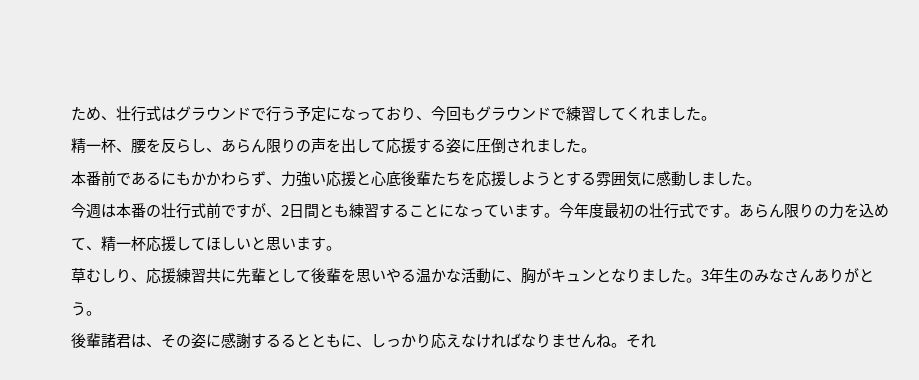ため、壮行式はグラウンドで行う予定になっており、今回もグラウンドで練習してくれました。
精一杯、腰を反らし、あらん限りの声を出して応援する姿に圧倒されました。
本番前であるにもかかわらず、力強い応援と心底後輩たちを応援しようとする雰囲気に感動しました。
今週は本番の壮行式前ですが、2日間とも練習することになっています。今年度最初の壮行式です。あらん限りの力を込めて、精一杯応援してほしいと思います。
草むしり、応援練習共に先輩として後輩を思いやる温かな活動に、胸がキュンとなりました。3年生のみなさんありがとう。
後輩諸君は、その姿に感謝するるとともに、しっかり応えなければなりませんね。それ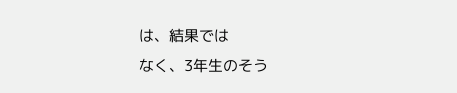は、結果では
なく、3年生のそう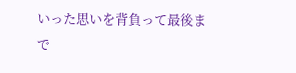いった思いを背負って最後まで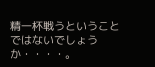精一杯戦うということではないでしょうか・・・・。